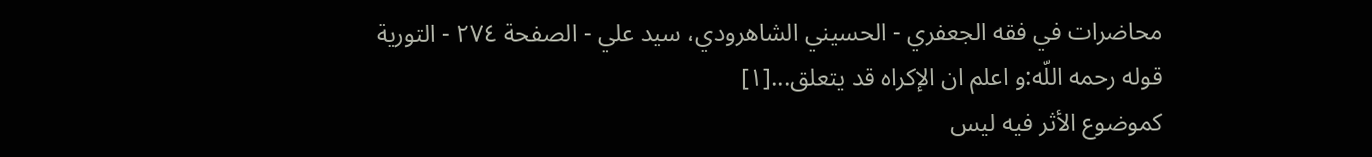محاضرات في فقه الجعفري - الحسيني الشاهرودي، سيد علي - الصفحة ٢٧٤ - التورية
قوله رحمه اللّه:و اعلم ان الإكراه قد يتعلق...[١]
كموضوع الأثر فيه ليس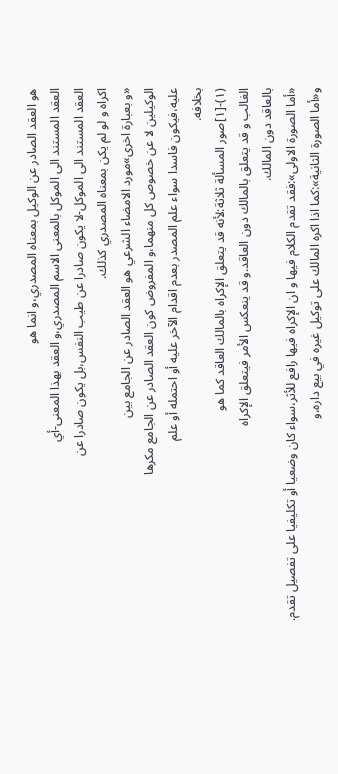هو العقد الصادر عن الوكيل بمعناه المصدري،و انما هو
العقد المستند الى الموكل بالمعنى الاسم المصدري،و العقد بهذا المعنى-أي
العقد المستند الى الموكل-لا يكون صادرا عن طيب النفس،بل يكون صادرا عن
اكراه و لو لم يكن بمعناه المصدري كذلك.
«و بعبارة اخرى»مورد الامضاء الشرعي هو العقد الصادر عن الجامع بين
الوكيلين لا عن خصوص كل منهما،و المفروض كون العقد الصادر عن الجامع مكرها
عليه،فيكون فاسدا سواء علم المصدر بعدم اقدام الآخر عليه أو احتمله أو علم
بخلافه.
(١)-[١]صور المسألة ثلاثة:لأنه قد يتعلق الإكراه بالمالك العاقد كما هو
الغالب و قد يتعلق بالمالك دون العاقد.و قد ينعكس الأمر فيتعلق الإكراه
بالعاقد دون المالك.
«أما الصورة الاولى»:فقد تقدم الكلام فيها و ان الإكراه فيها رافع للأثر،سواء كان وضعيا أو تكليفيا على تفصيل تقدم.
و«أما الصورة الثانية»:كما اذا اكره المالك على توكيل غيره في بيع داره،و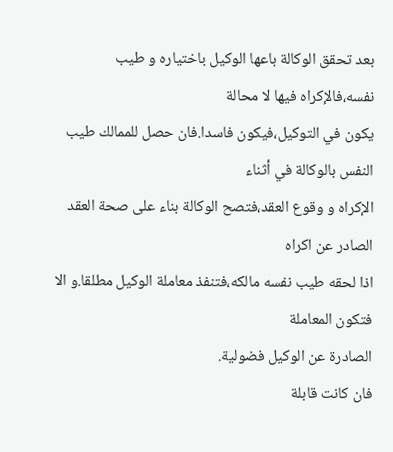بعد تحقق الوكالة باعها الوكيل باختياره و طيب نفسه،فالإكراه فيها لا محالة
يكون في التوكيل،فيكون فاسدا.فان حصل للممالك طيب النفس بالوكالة في أثناء
الإكراه و وقوع العقد،فتصح الوكالة بناء على صحة العقد الصادر عن اكراه
اذا لحقه طيب نفسه مالكه،فتنفذ معاملة الوكيل مطلقا.و الا فتكون المعاملة
الصادرة عن الوكيل فضولية.
فان كانت قابلة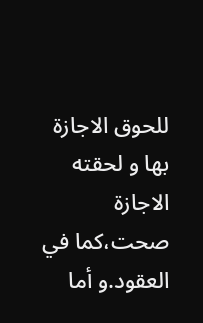للحوق الاجازة بها و لحقته الاجازة صحت،كما في العقود.و أما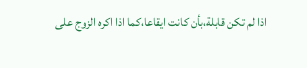اذا لم تكن قابلة،بأن كانت ايقاعا،كما اذا اكره الزوج على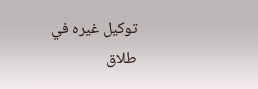توكيل غيره في
طلاق